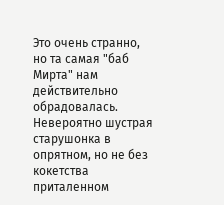Это очень странно, но та самая "баб Мирта" нам действительно обрадовалась. Невероятно шустрая старушонка в опрятном, но не без кокетства приталенном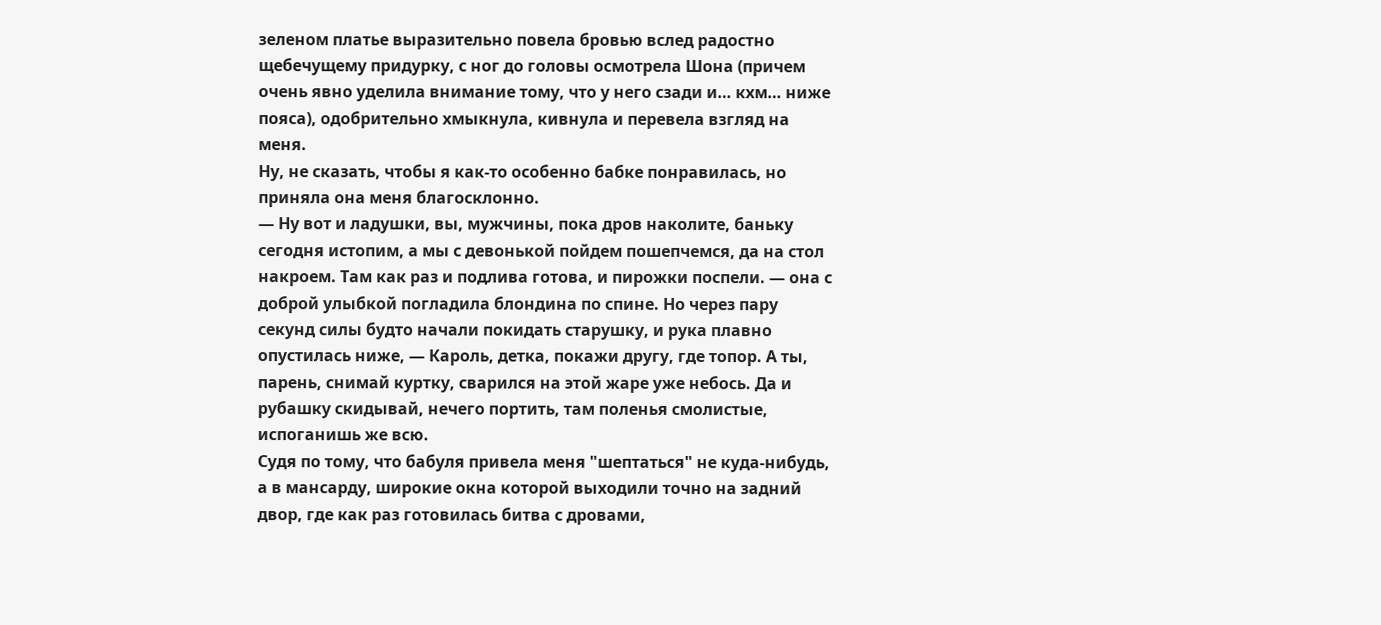зеленом платье выразительно повела бровью вслед радостно щебечущему придурку, с ног до головы осмотрела Шона (причем очень явно уделила внимание тому, что у него сзади и… кхм… ниже пояса), одобрительно хмыкнула, кивнула и перевела взгляд на меня.
Ну, не сказать, чтобы я как-то особенно бабке понравилась, но приняла она меня благосклонно.
— Ну вот и ладушки, вы, мужчины, пока дров наколите, баньку сегодня истопим, а мы с девонькой пойдем пошепчемся, да на стол накроем. Там как раз и подлива готова, и пирожки поспели. — она с доброй улыбкой погладила блондина по спине. Но через пару секунд силы будто начали покидать старушку, и рука плавно опустилась ниже, — Кароль, детка, покажи другу, где топор. А ты, парень, снимай куртку, сварился на этой жаре уже небось. Да и рубашку скидывай, нечего портить, там поленья смолистые, испоганишь же всю.
Судя по тому, что бабуля привела меня "шептаться" не куда-нибудь, а в мансарду, широкие окна которой выходили точно на задний двор, где как раз готовилась битва с дровами,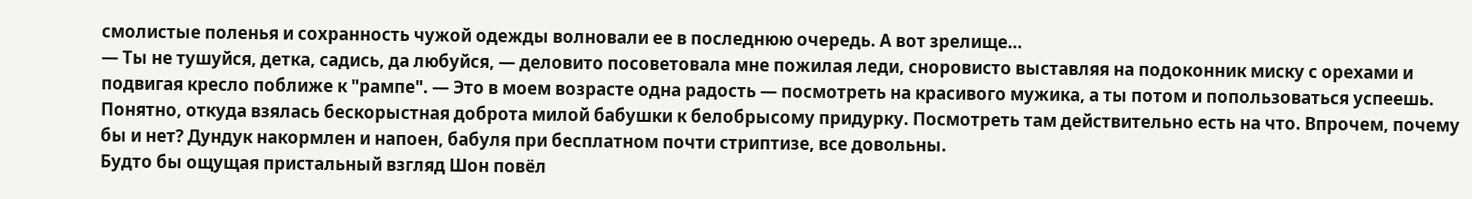смолистые поленья и сохранность чужой одежды волновали ее в последнюю очередь. А вот зрелище…
— Ты не тушуйся, детка, садись, да любуйся, — деловито посоветовала мне пожилая леди, сноровисто выставляя на подоконник миску с орехами и подвигая кресло поближе к "рампе". — Это в моем возрасте одна радость — посмотреть на красивого мужика, а ты потом и попользоваться успеешь.
Понятно, откуда взялась бескорыстная доброта милой бабушки к белобрысому придурку. Посмотреть там действительно есть на что. Впрочем, почему бы и нет? Дундук накормлен и напоен, бабуля при бесплатном почти стриптизе, все довольны.
Будто бы ощущая пристальный взгляд Шон повёл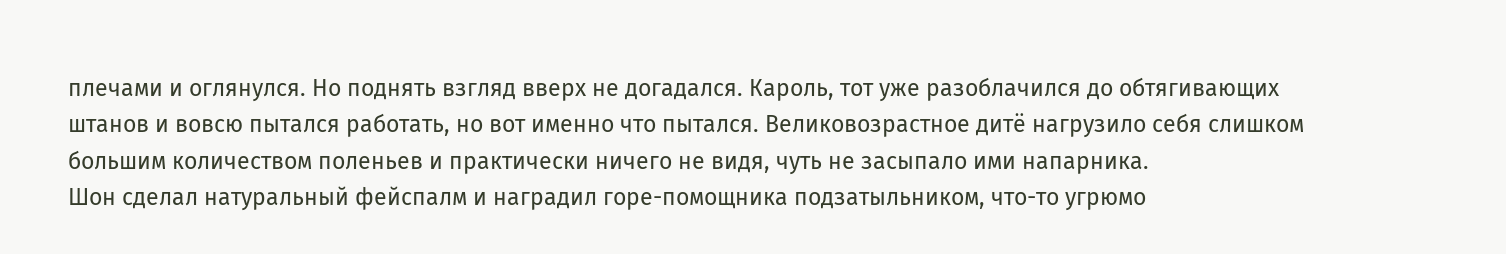плечами и оглянулся. Но поднять взгляд вверх не догадался. Кароль, тот уже разоблачился до обтягивающих штанов и вовсю пытался работать, но вот именно что пытался. Великовозрастное дитё нагрузило себя слишком большим количеством поленьев и практически ничего не видя, чуть не засыпало ими напарника.
Шон сделал натуральный фейспалм и наградил горе-помощника подзатыльником, что-то угрюмо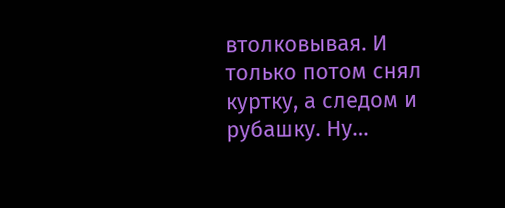втолковывая. И только потом снял куртку, а следом и рубашку. Ну…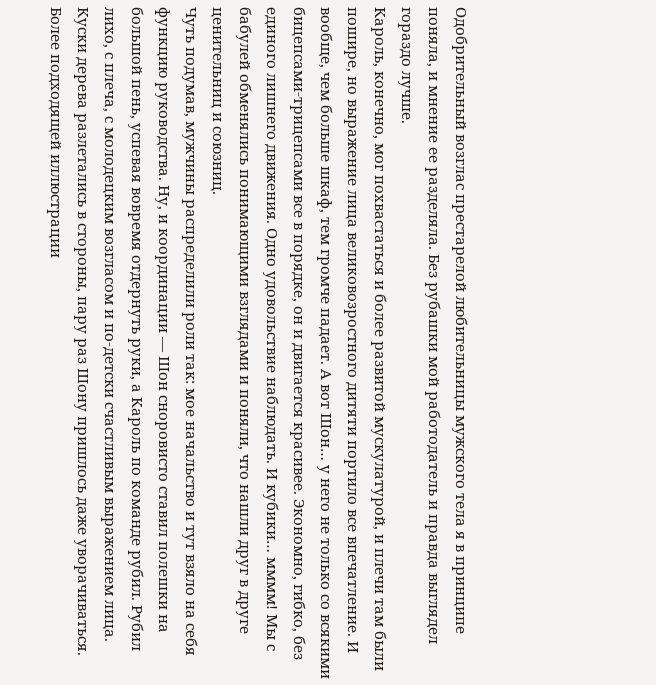Одобрительный возглас престарелой любительницы мужского тела я в принципе поняла, и мнение ее разделяла. Без рубашки мой работодатель и правда выглядел гораздо лучше.
Кароль, конечно, мог похвастаться и более развитой мускулатурой, и плечи там были пошире, но выражение лица великовозростного дитяти портило все впечатление. И вообще, чем больше шкаф, тем громче падает. А вот Шон… у него не только со всякими бицепсами-трицепсами все в порядке, он и двигается красивее. Экономно, гибко, без единого лишнего движения. Одно удовольствие наблюдать. И кубики… мммм! Мы с бабулей обменялись понимающими взглядами и поняли, что нашли друг в друге ценительниц и союзниц.
Чуть подумав, мужчины распределили роли так: мое начальство и тут взяло на себя функцию руководства. Ну, и координации — Шон сноровисто ставил полешки на большой пень, успевая вовремя отдернуть руки, а Кароль по команде рубил. Рубил лихо, с плеча, с молодецким возгласом и по-детски счастливым выражением лица. Куски дерева разлетались в стороны, пару раз Шону пришлось даже уворачиваться.
Более подходящей иллюстрации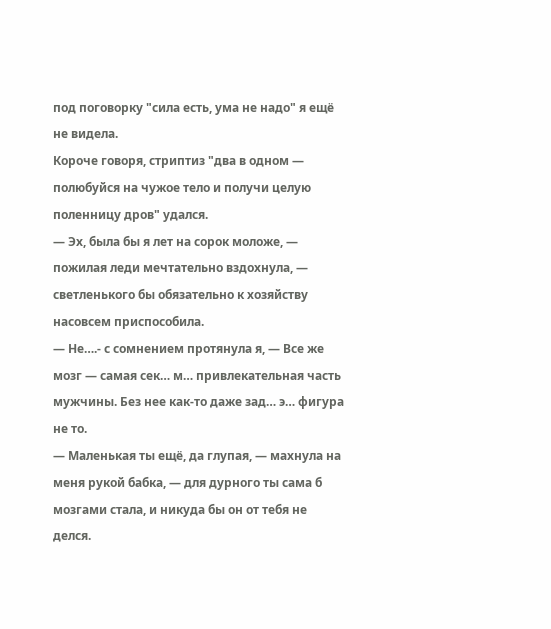под поговорку "сила есть, ума не надо" я ещё не видела.
Короче говоря, стриптиз "два в одном — полюбуйся на чужое тело и получи целую поленницу дров" удался.
— Эх, была бы я лет на сорок моложе, — пожилая леди мечтательно вздохнула, — светленького бы обязательно к хозяйству насовсем приспособила.
— Не….- с сомнением протянула я, — Все же мозг — самая сек… м… привлекательная часть мужчины. Без нее как-то даже зад… э… фигура не то.
— Маленькая ты ещё, да глупая, — махнула на меня рукой бабка, — для дурного ты сама б мозгами стала, и никуда бы он от тебя не делся.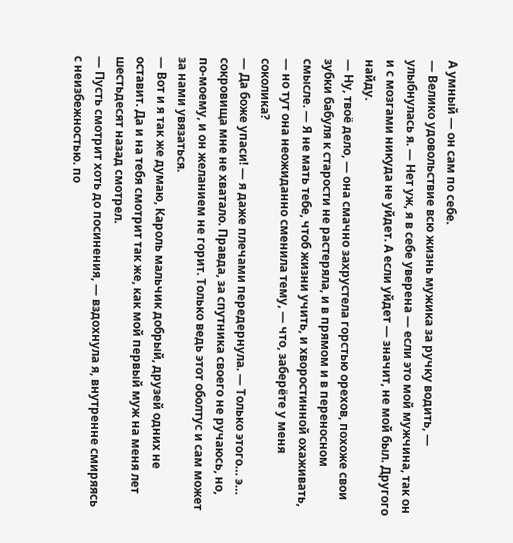А умный — он сам по себе.
— Велико удовольствие всю жизнь мужика за ручку водить, — улыбнулась я. — Нет уж, я в себе уверена — если это мой мужчина, так он и с мозгами никуда не уйдет. А если уйдет — значит, не мой был. Другого найду.
— Ну, твоё дело, — она смачно захрустела горстью орехов, похоже свои зубки бабуля к старости не растеряла, и в прямом и в переносном смысле. — Я не мать тебе, чтоб жизни учить, и хворостинной охаживать, — но тут она неожиданно сменила тему, — что, заберёте у меня соколика?
— Да боже упаси! — я даже плечами передернула. — Только этого… э… сокровища мне не хватало. Правда, за спутника своего не ручаюсь, но, по-моему, и он желанием не горит. Только ведь этот оболтус и сам может за нами увязаться.
— Вот и я так же думаю, Кароль мальчик добрый, друзей одних не оставит. Да и на тебя смотрит так же, как мой первый муж на меня лет шестьдесят назад смотрел.
— Пусть смотрит хоть до посинения, — вздохнула я, внутренне смиряясь с неизбежностью. по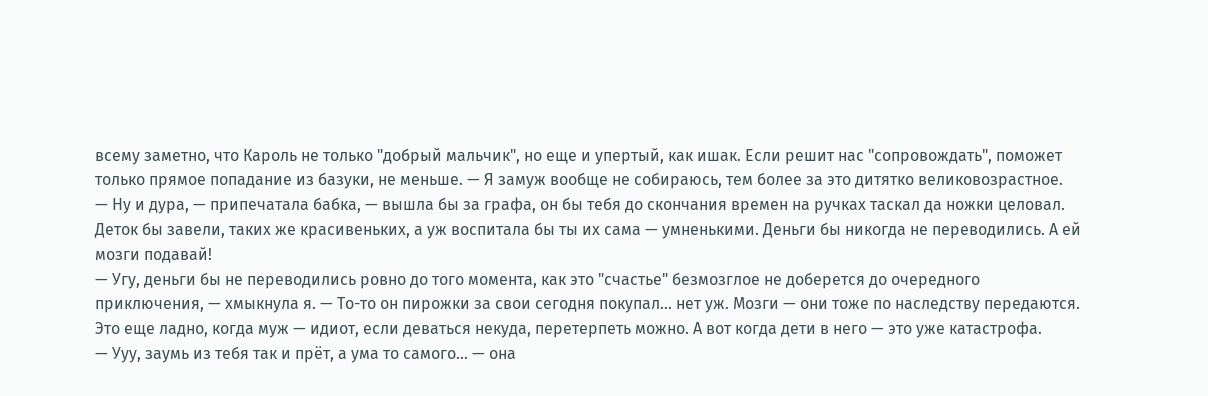всему заметно, что Кароль не только "добрый мальчик", но еще и упертый, как ишак. Если решит нас "сопровождать", поможет только прямое попадание из базуки, не меньше. — Я замуж вообще не собираюсь, тем более за это дитятко великовозрастное.
— Ну и дура, — припечатала бабка, — вышла бы за графа, он бы тебя до скончания времен на ручках таскал да ножки целовал. Деток бы завели, таких же красивеньких, а уж воспитала бы ты их сама — умненькими. Деньги бы никогда не переводились. А ей мозги подавай!
— Угу, деньги бы не переводились ровно до того момента, как это "счастье" безмозглое не доберется до очередного приключения, — хмыкнула я. — То-то он пирожки за свои сегодня покупал… нет уж. Мозги — они тоже по наследству передаются. Это еще ладно, когда муж — идиот, если деваться некуда, перетерпеть можно. А вот когда дети в него — это уже катастрофа.
— Ууу, заумь из тебя так и прёт, а ума то самого… — она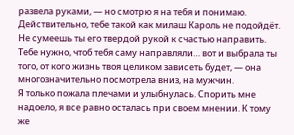развела руками, — но смотрю я на тебя и понимаю. Действительно, тебе такой как милаш Кароль не подойдёт. Не сумеешь ты его твердой рукой к счастью направить. Тебе нужно, чтоб тебя саму направляли… вот и выбрала ты того, от кого жизнь твоя целиком зависеть будет, — она многозначительно посмотрела вниз, на мужчин.
Я только пожала плечами и улыбнулась. Спорить мне надоело, я все равно осталась при своем мнении. К тому же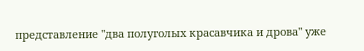представление "два полуголых красавчика и дрова" уже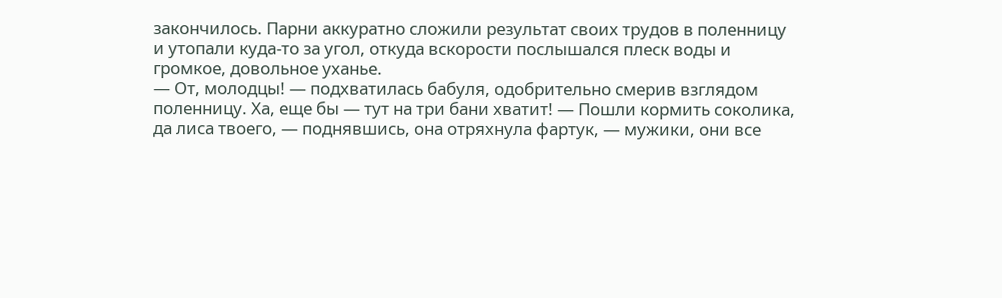закончилось. Парни аккуратно сложили результат своих трудов в поленницу и утопали куда-то за угол, откуда вскорости послышался плеск воды и громкое, довольное уханье.
— От, молодцы! — подхватилась бабуля, одобрительно смерив взглядом поленницу. Ха, еще бы — тут на три бани хватит! — Пошли кормить соколика, да лиса твоего, — поднявшись, она отряхнула фартук, — мужики, они все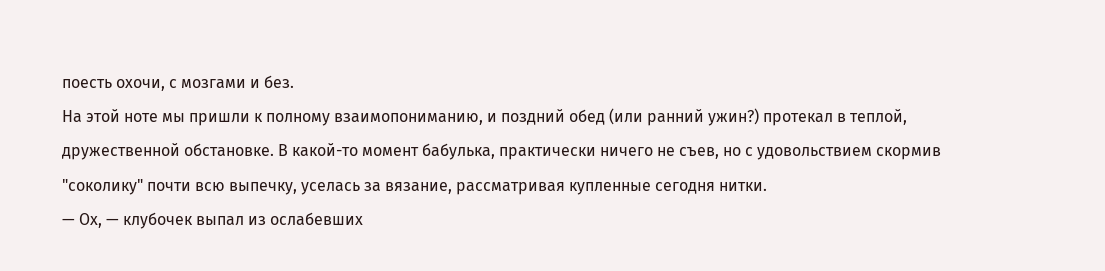поесть охочи, с мозгами и без.
На этой ноте мы пришли к полному взаимопониманию, и поздний обед (или ранний ужин?) протекал в теплой, дружественной обстановке. В какой-то момент бабулька, практически ничего не съев, но с удовольствием скормив "соколику" почти всю выпечку, уселась за вязание, рассматривая купленные сегодня нитки.
— Ох, — клубочек выпал из ослабевших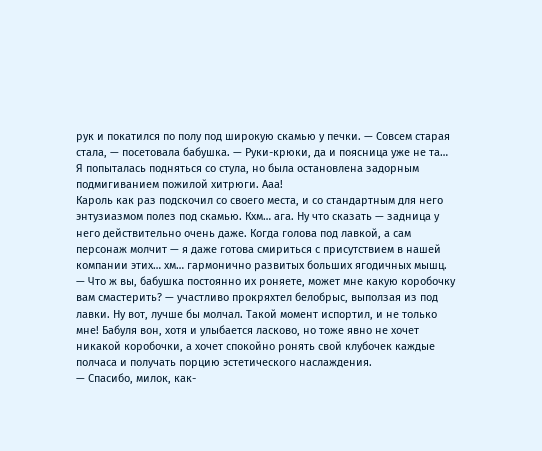рук и покатился по полу под широкую скамью у печки. — Совсем старая стала, — посетовала бабушка. — Руки-крюки, да и поясница уже не та…
Я попыталась подняться со стула, но была остановлена задорным подмигиванием пожилой хитрюги. Ааа!
Кароль как раз подскочил со своего места, и со стандартным для него энтузиазмом полез под скамью. Кхм… ага. Ну что сказать — задница у него действительно очень даже. Когда голова под лавкой, а сам персонаж молчит — я даже готова смириться с присутствием в нашей компании этих… хм… гармонично развитых больших ягодичных мышц.
— Что ж вы, бабушка постоянно их роняете, может мне какую коробочку вам смастерить? — участливо прокряхтел белобрыс, выползая из под лавки. Ну вот, лучше бы молчал. Такой момент испортил, и не только мне! Бабуля вон, хотя и улыбается ласково, но тоже явно не хочет никакой коробочки, а хочет спокойно ронять свой клубочек каждые полчаса и получать порцию эстетического наслаждения.
— Спасибо, милок, как-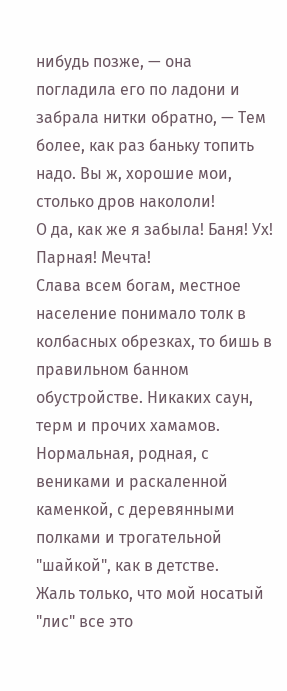нибудь позже, — она погладила его по ладони и забрала нитки обратно, — Тем более, как раз баньку топить надо. Вы ж, хорошие мои, столько дров накололи!
О да, как же я забыла! Баня! Ух! Парная! Мечта!
Слава всем богам, местное население понимало толк в колбасных обрезках, то бишь в правильном банном обустройстве. Никаких саун, терм и прочих хамамов. Нормальная, родная, с вениками и раскаленной каменкой, с деревянными полками и трогательной "шайкой", как в детстве.
Жаль только, что мой носатый "лис" все это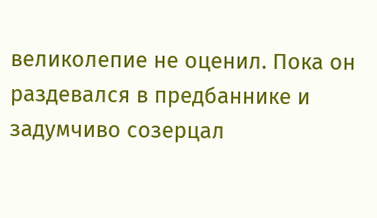великолепие не оценил. Пока он раздевался в предбаннике и задумчиво созерцал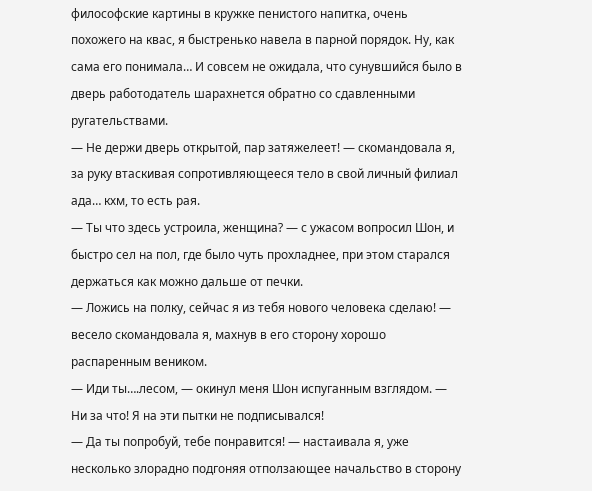философские картины в кружке пенистого напитка, очень похожего на квас, я быстренько навела в парной порядок. Ну, как сама его понимала… И совсем не ожидала, что сунувшийся было в дверь работодатель шарахнется обратно со сдавленными ругательствами.
— Не держи дверь открытой, пар затяжелеет! — скомандовала я, за руку втаскивая сопротивляющееся тело в свой личный филиал ада… кхм, то есть рая.
— Ты что здесь устроила, женщина? — с ужасом вопросил Шон, и быстро сел на пол, где было чуть прохладнее, при этом старался держаться как можно дальше от печки.
— Ложись на полку, сейчас я из тебя нового человека сделаю! — весело скомандовала я, махнув в его сторону хорошо распаренным веником.
— Иди ты….лесом, — окинул меня Шон испуганным взглядом. — Ни за что! Я на эти пытки не подписывался!
— Да ты попробуй, тебе понравится! — настаивала я, уже несколько злорадно подгоняя отползающее начальство в сторону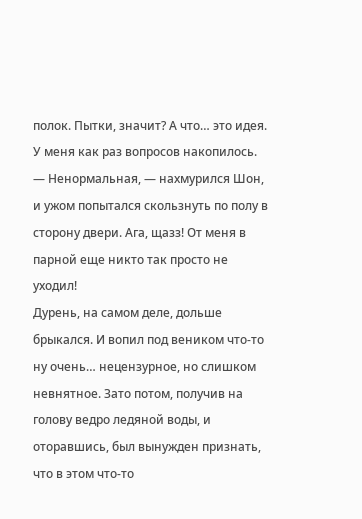полок. Пытки, значит? А что… это идея. У меня как раз вопросов накопилось.
— Ненормальная, — нахмурился Шон, и ужом попытался скользнуть по полу в сторону двери. Ага, щазз! От меня в парной еще никто так просто не уходил!
Дурень, на самом деле, дольше брыкался. И вопил под веником что-то ну очень… нецензурное, но слишком невнятное. Зато потом, получив на голову ведро ледяной воды, и оторавшись, был вынужден признать, что в этом что-то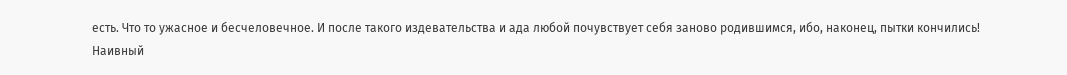есть. Что то ужасное и бесчеловечное. И после такого издевательства и ада любой почувствует себя заново родившимся, ибо, наконец, пытки кончились!
Наивный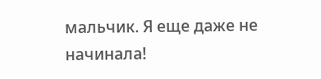мальчик. Я еще даже не начинала!